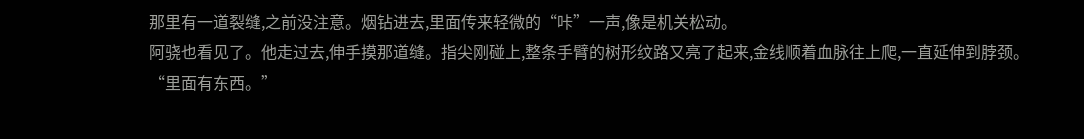那里有一道裂缝,之前没注意。烟钻进去,里面传来轻微的“咔”一声,像是机关松动。
阿骁也看见了。他走过去,伸手摸那道缝。指尖刚碰上,整条手臂的树形纹路又亮了起来,金线顺着血脉往上爬,一直延伸到脖颈。
“里面有东西。”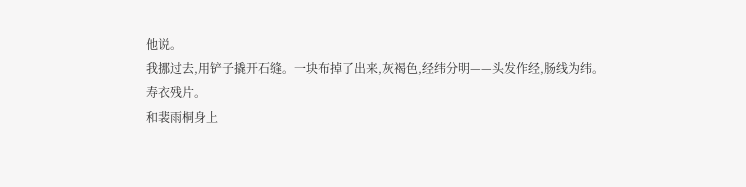他说。
我挪过去,用铲子撬开石缝。一块布掉了出来,灰褐色,经纬分明——头发作经,肠线为纬。
寿衣残片。
和裴雨桐身上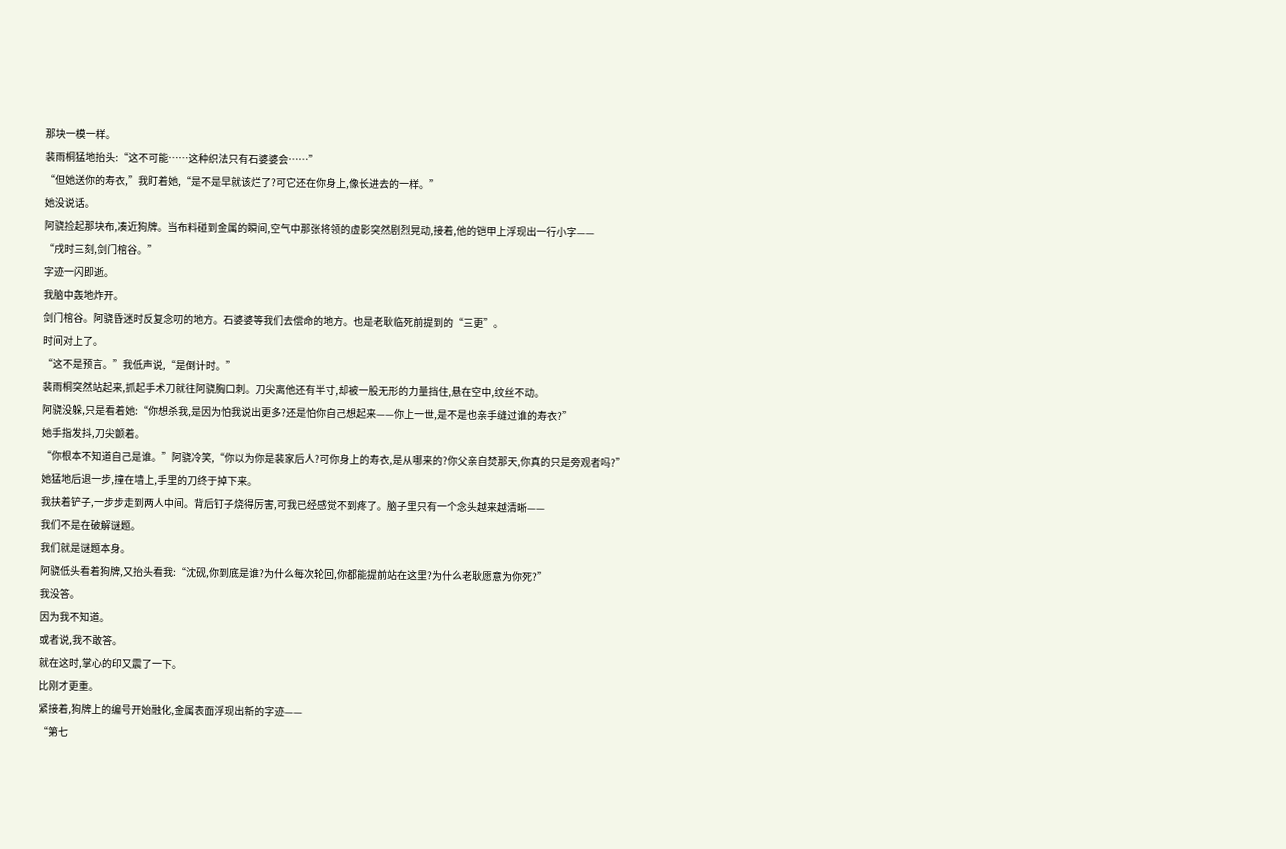那块一模一样。
裴雨桐猛地抬头:“这不可能……这种织法只有石婆婆会……”
“但她送你的寿衣,”我盯着她,“是不是早就该烂了?可它还在你身上,像长进去的一样。”
她没说话。
阿骁捡起那块布,凑近狗牌。当布料碰到金属的瞬间,空气中那张将领的虚影突然剧烈晃动,接着,他的铠甲上浮现出一行小字——
“戌时三刻,剑门棺谷。”
字迹一闪即逝。
我脑中轰地炸开。
剑门棺谷。阿骁昏迷时反复念叨的地方。石婆婆等我们去偿命的地方。也是老耿临死前提到的“三更”。
时间对上了。
“这不是预言。”我低声说,“是倒计时。”
裴雨桐突然站起来,抓起手术刀就往阿骁胸口刺。刀尖离他还有半寸,却被一股无形的力量挡住,悬在空中,纹丝不动。
阿骁没躲,只是看着她:“你想杀我,是因为怕我说出更多?还是怕你自己想起来——你上一世,是不是也亲手缝过谁的寿衣?”
她手指发抖,刀尖颤着。
“你根本不知道自己是谁。”阿骁冷笑,“你以为你是裴家后人?可你身上的寿衣,是从哪来的?你父亲自焚那天,你真的只是旁观者吗?”
她猛地后退一步,撞在墙上,手里的刀终于掉下来。
我扶着铲子,一步步走到两人中间。背后钉子烧得厉害,可我已经感觉不到疼了。脑子里只有一个念头越来越清晰——
我们不是在破解谜题。
我们就是谜题本身。
阿骁低头看着狗牌,又抬头看我:“沈砚,你到底是谁?为什么每次轮回,你都能提前站在这里?为什么老耿愿意为你死?”
我没答。
因为我不知道。
或者说,我不敢答。
就在这时,掌心的印又震了一下。
比刚才更重。
紧接着,狗牌上的编号开始融化,金属表面浮现出新的字迹——
“第七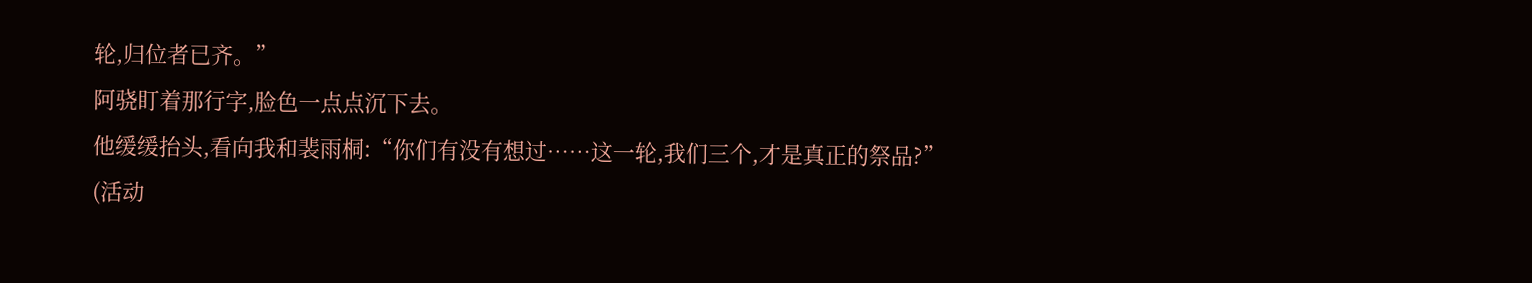轮,归位者已齐。”
阿骁盯着那行字,脸色一点点沉下去。
他缓缓抬头,看向我和裴雨桐:“你们有没有想过……这一轮,我们三个,才是真正的祭品?”
(活动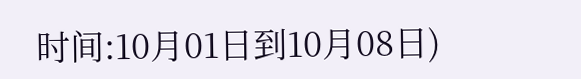时间:10月01日到10月08日)